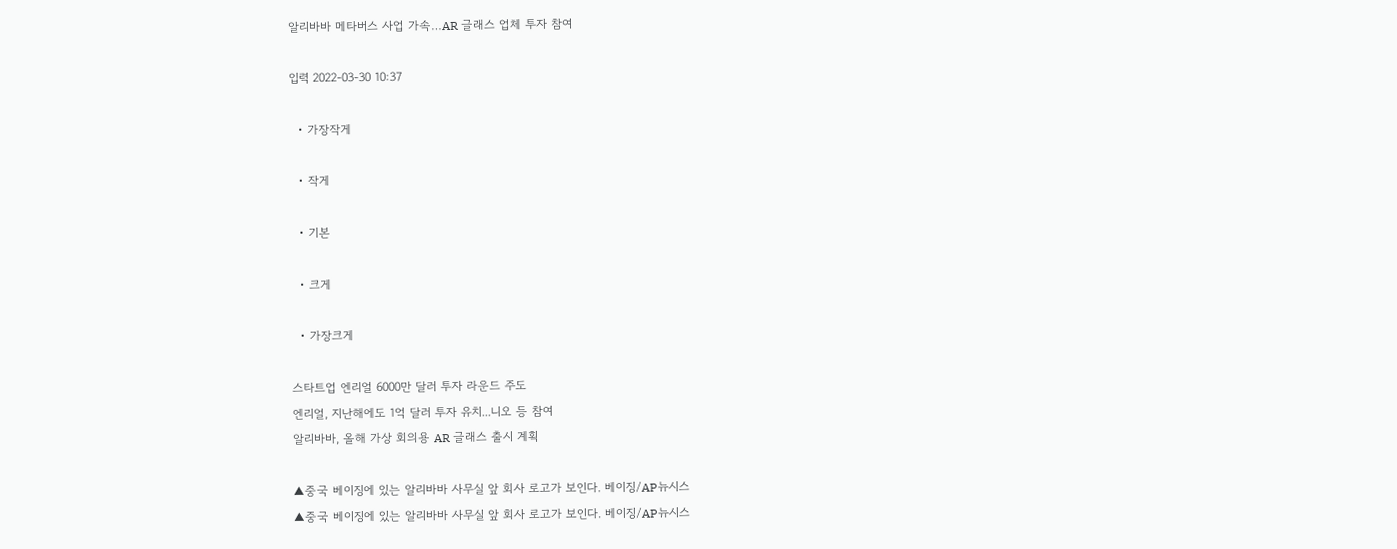알리바바 메타버스 사업 가속…AR 글래스 업체 투자 참여

입력 2022-03-30 10:37

  • 가장작게

  • 작게

  • 기본

  • 크게

  • 가장크게

스타트업 엔리얼 6000만 달러 투자 라운드 주도
엔리얼, 지난해에도 1억 달러 투자 유치...니오 등 참여
알리바바, 올해 가상 회의용 AR 글래스 출시 계획

▲중국 베이징에 있는 알리바바 사무실 앞 회사 로고가 보인다. 베이징/AP뉴시스
▲중국 베이징에 있는 알리바바 사무실 앞 회사 로고가 보인다. 베이징/AP뉴시스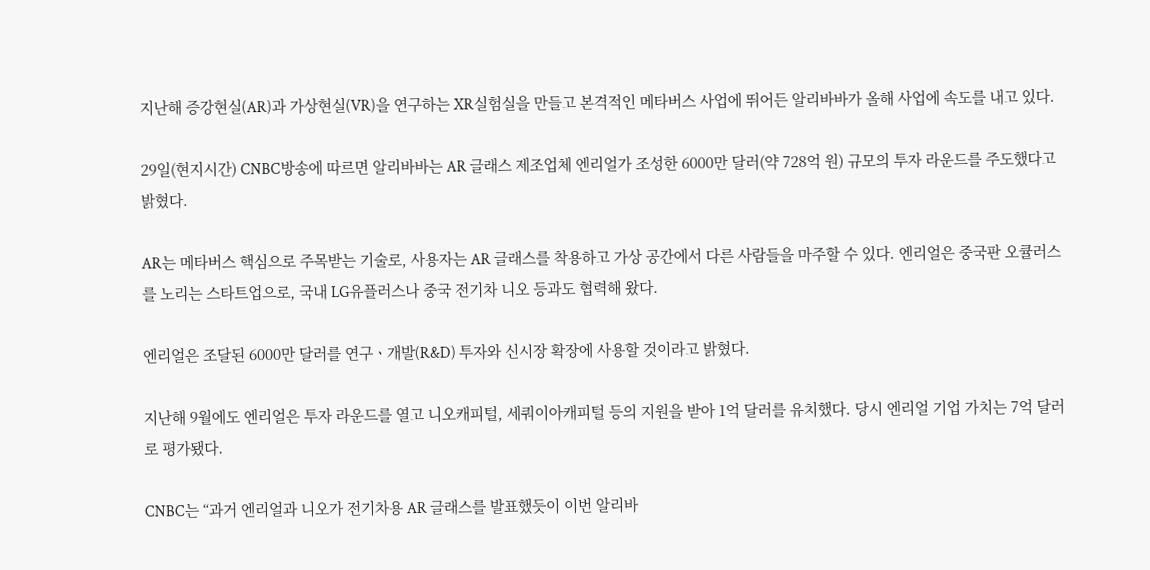지난해 증강현실(AR)과 가상현실(VR)을 연구하는 XR실험실을 만들고 본격적인 메타버스 사업에 뛰어든 알리바바가 올해 사업에 속도를 내고 있다.

29일(현지시간) CNBC방송에 따르면 알리바바는 AR 글래스 제조업체 엔리얼가 조성한 6000만 달러(약 728억 원) 규모의 투자 라운드를 주도했다고 밝혔다.

AR는 메타버스 핵심으로 주목받는 기술로, 사용자는 AR 글래스를 착용하고 가상 공간에서 다른 사람들을 마주할 수 있다. 엔리얼은 중국판 오큘러스를 노리는 스타트업으로, 국내 LG유플러스나 중국 전기차 니오 등과도 협력해 왔다.

엔리얼은 조달된 6000만 달러를 연구ㆍ개발(R&D) 투자와 신시장 확장에 사용할 것이라고 밝혔다.

지난해 9월에도 엔리얼은 투자 라운드를 열고 니오캐피털, 세쿼이아캐피털 등의 지원을 받아 1억 달러를 유치했다. 당시 엔리얼 기업 가치는 7억 달러로 평가됐다.

CNBC는 “과거 엔리얼과 니오가 전기차용 AR 글래스를 발표했듯이 이번 알리바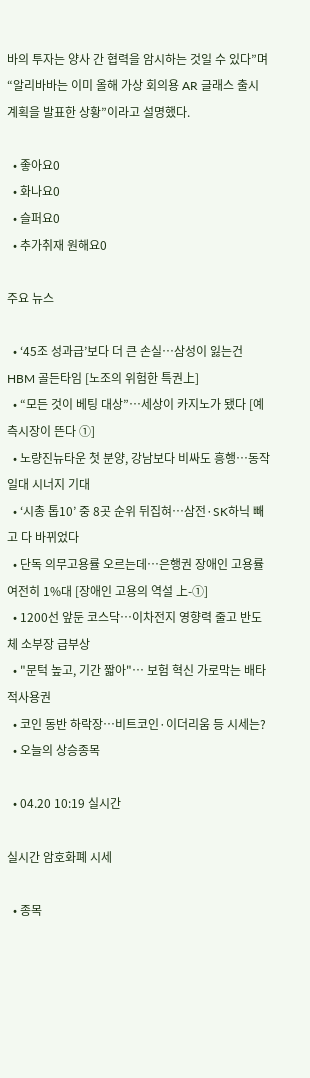바의 투자는 양사 간 협력을 암시하는 것일 수 있다”며 “알리바바는 이미 올해 가상 회의용 AR 글래스 출시 계획을 발표한 상황”이라고 설명했다.

  • 좋아요0
  • 화나요0
  • 슬퍼요0
  • 추가취재 원해요0

주요 뉴스

  • ‘45조 성과급’보다 더 큰 손실…삼성이 잃는건 HBM 골든타임 [노조의 위험한 특권上]
  • “모든 것이 베팅 대상”…세상이 카지노가 됐다 [예측시장이 뜬다 ①]
  • 노량진뉴타운 첫 분양, 강남보다 비싸도 흥행⋯동작 일대 시너지 기대
  • ‘시총 톱10’ 중 8곳 순위 뒤집혀⋯삼전·SK하닉 빼고 다 바뀌었다
  • 단독 의무고용률 오르는데…은행권 장애인 고용률 여전히 1%대 [장애인 고용의 역설 上-①]
  • 1200선 앞둔 코스닥…이차전지 영향력 줄고 반도체 소부장 급부상
  • "문턱 높고, 기간 짧아"… 보험 혁신 가로막는 배타적사용권
  • 코인 동반 하락장…비트코인·이더리움 등 시세는?
  • 오늘의 상승종목

  • 04.20 10:19 실시간

실시간 암호화폐 시세

  • 종목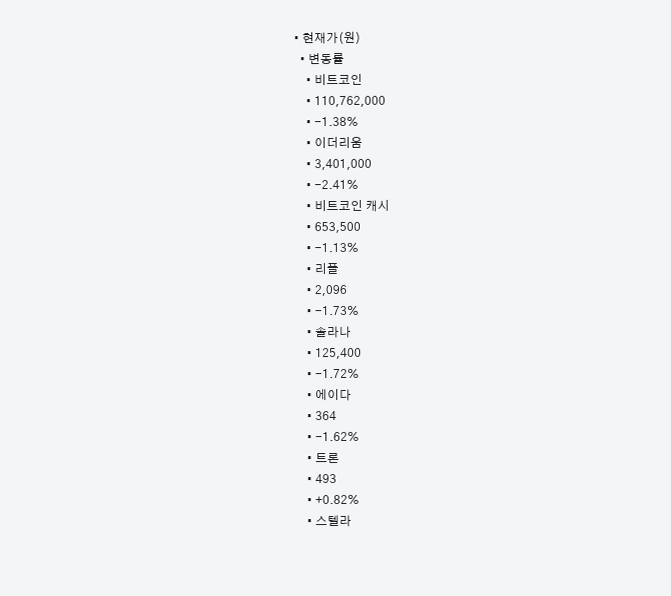• 현재가(원)
  • 변동률
    • 비트코인
    • 110,762,000
    • -1.38%
    • 이더리움
    • 3,401,000
    • -2.41%
    • 비트코인 캐시
    • 653,500
    • -1.13%
    • 리플
    • 2,096
    • -1.73%
    • 솔라나
    • 125,400
    • -1.72%
    • 에이다
    • 364
    • -1.62%
    • 트론
    • 493
    • +0.82%
    • 스텔라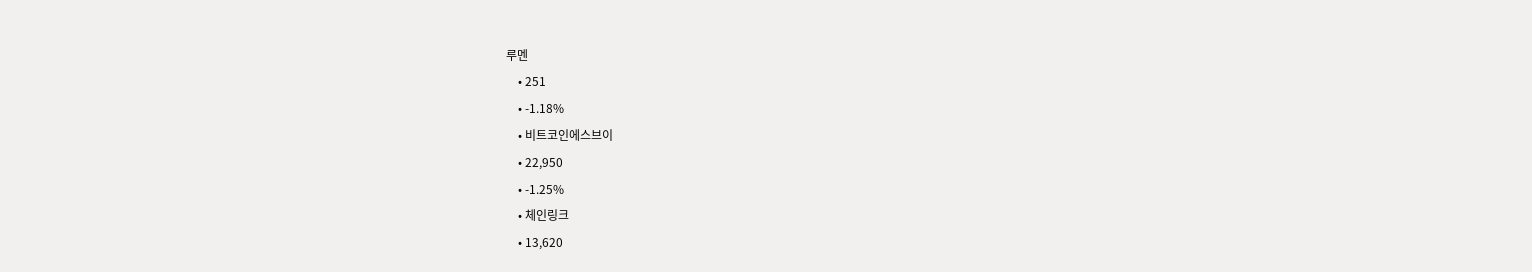루멘
    • 251
    • -1.18%
    • 비트코인에스브이
    • 22,950
    • -1.25%
    • 체인링크
    • 13,620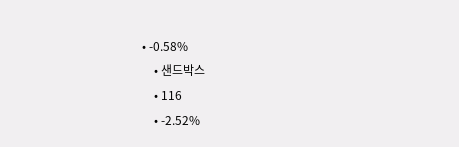• -0.58%
    • 샌드박스
    • 116
    • -2.52%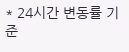* 24시간 변동률 기준